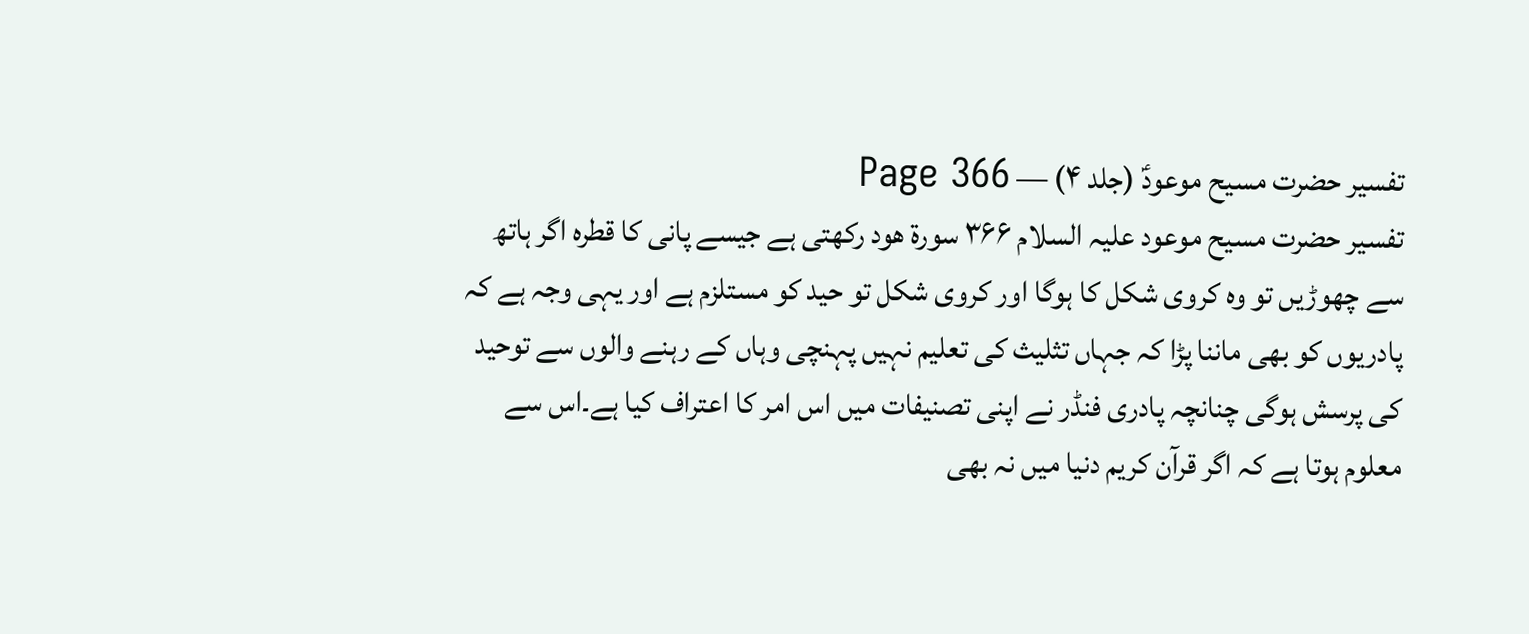تفسیر حضرت مسیح موعودؑ (جلد ۴) — Page 366
تفسیر حضرت مسیح موعود علیہ السلام ۳۶۶ سورة هود رکھتی ہے جیسے پانی کا قطرہ اگر ہاتھ سے چھوڑیں تو وہ کروی شکل کا ہوگا اور کروی شکل تو حید کو مستلزم ہے اور یہی وجہ ہے کہ پادریوں کو بھی ماننا پڑا کہ جہاں تثلیث کی تعلیم نہیں پہنچی وہاں کے رہنے والوں سے توحید کی پرسش ہوگی چنانچہ پادری فنڈر نے اپنی تصنیفات میں اس امر کا اعتراف کیا ہے۔اس سے معلوم ہوتا ہے کہ اگر قرآن کریم دنیا میں نہ بھی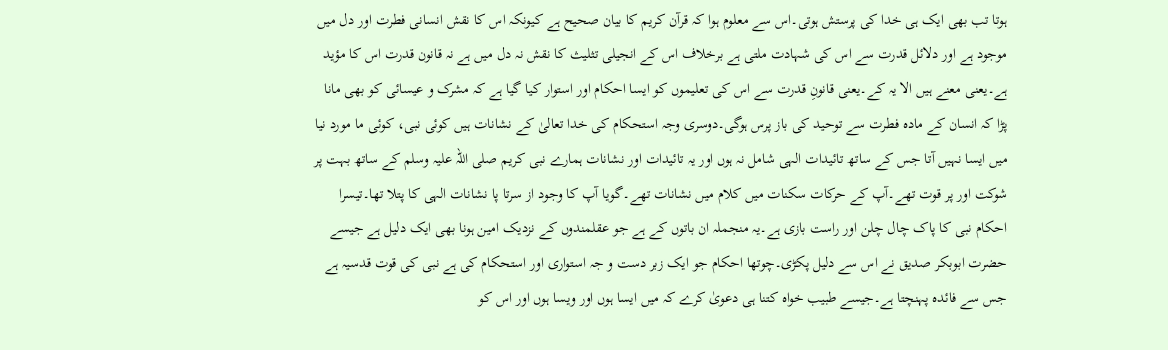ہوتا تب بھی ایک ہی خدا کی پرستش ہوتی۔اس سے معلوم ہوا کہ قرآن کریم کا بیان صحیح ہے کیونکہ اس کا نقش انسانی فطرت اور دل میں موجود ہے اور دلائل قدرت سے اس کی شہادت ملتی ہے برخلاف اس کے انجیلی تثلیث کا نقش نہ دل میں ہے نہ قانون قدرت اس کا مؤید ہے۔یعنی معنے ہیں الا یہ کے۔یعنی قانونِ قدرت سے اس کی تعلیموں کو ایسا احکام اور استوار کیا گیا ہے کہ مشرک و عیسائی کو بھی مانا پڑا کہ انسان کے مادہ فطرت سے توحید کی باز پرس ہوگی۔دوسری وجہ استحکام کی خدا تعالیٰ کے نشانات ہیں کوئی نبی، کوئی ما مورد نیا میں ایسا نہیں آتا جس کے ساتھ تائیدات الہی شامل نہ ہوں اور یہ تائیدات اور نشانات ہمارے نبی کریم صلی اللہ علیہ وسلم کے ساتھ بہت پر شوکت اور پر قوت تھے۔آپ کے حرکات سکنات میں کلام میں نشانات تھے۔گویا آپ کا وجود از سرتا پا نشانات الہی کا پتلا تھا۔تیسرا احکام نبی کا پاک چال چلن اور راست بازی ہے۔یہ منجملہ ان باتوں کے ہے جو عقلمندوں کے نزدیک امین ہونا بھی ایک دلیل ہے جیسے حضرت ابوبکر صدیق نے اس سے دلیل پکڑی۔چوتھا احکام جو ایک زبر دست و جہ استواری اور استحکام کی ہے نبی کی قوت قدسیہ ہے جس سے فائدہ پہنچتا ہے۔جیسے طبیب خواہ کتنا ہی دعویٰ کرے کہ میں ایسا ہوں اور ویسا ہوں اور اس کو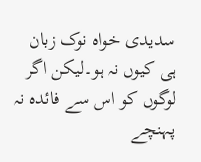سدیدی خواہ نوک زبان ہی کیوں نہ ہو۔لیکن اگر لوگوں کو اس سے فائدہ نہ پہنچے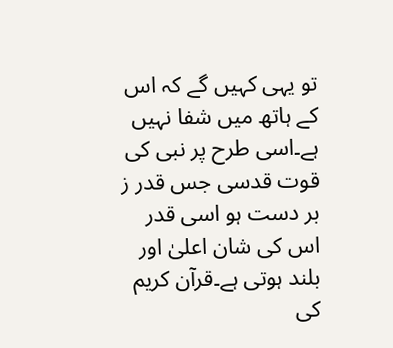تو یہی کہیں گے کہ اس کے ہاتھ میں شفا نہیں ہے۔اسی طرح پر نبی کی قوت قدسی جس قدر ز بر دست ہو اسی قدر اس کی شان اعلیٰ اور بلند ہوتی ہے۔قرآن کریم کی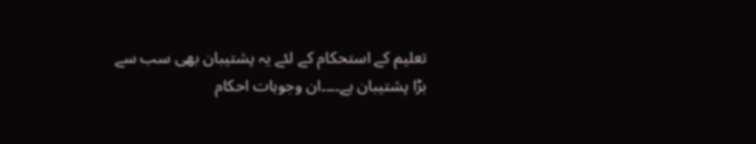تعلیم کے استحکام کے لئے یہ پشتیبان بھی سب سے بڑا پشتیبان ہے۔۔۔۔ان وجوہات احکام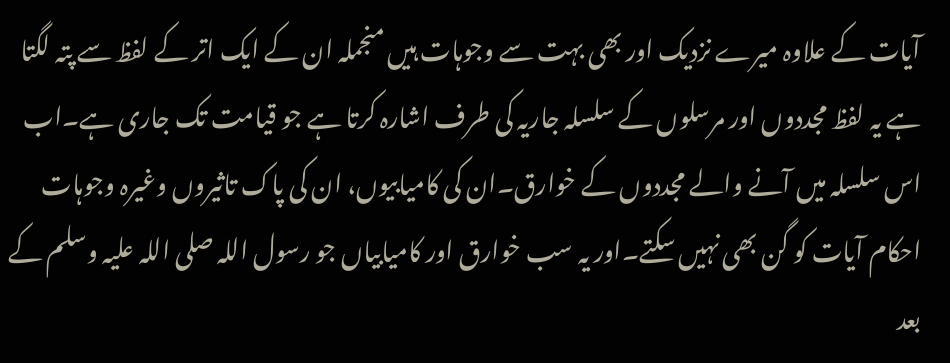آیات کے علاوہ میرے نزدیک اور بھی بہت سے وجوہات ہیں منجملہ ان کے ایک اتر کے لفظ سے پتہ لگتا ہے یہ لفظ مجددوں اور مرسلوں کے سلسلہ جاریہ کی طرف اشارہ کرتا ہے جو قیامت تک جاری ہے۔اب اس سلسلہ میں آنے والے مجددوں کے خوارق۔ان کی کامیابیوں، ان کی پاک تاثیروں وغیرہ وجوہات احکام آیات کو گن بھی نہیں سکتے۔اور یہ سب خوارق اور کامیابیاں جو رسول اللہ صلی اللہ علیہ وسلم کے بعد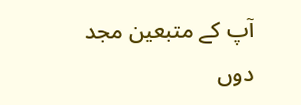آپ کے متبعین مجد دوں